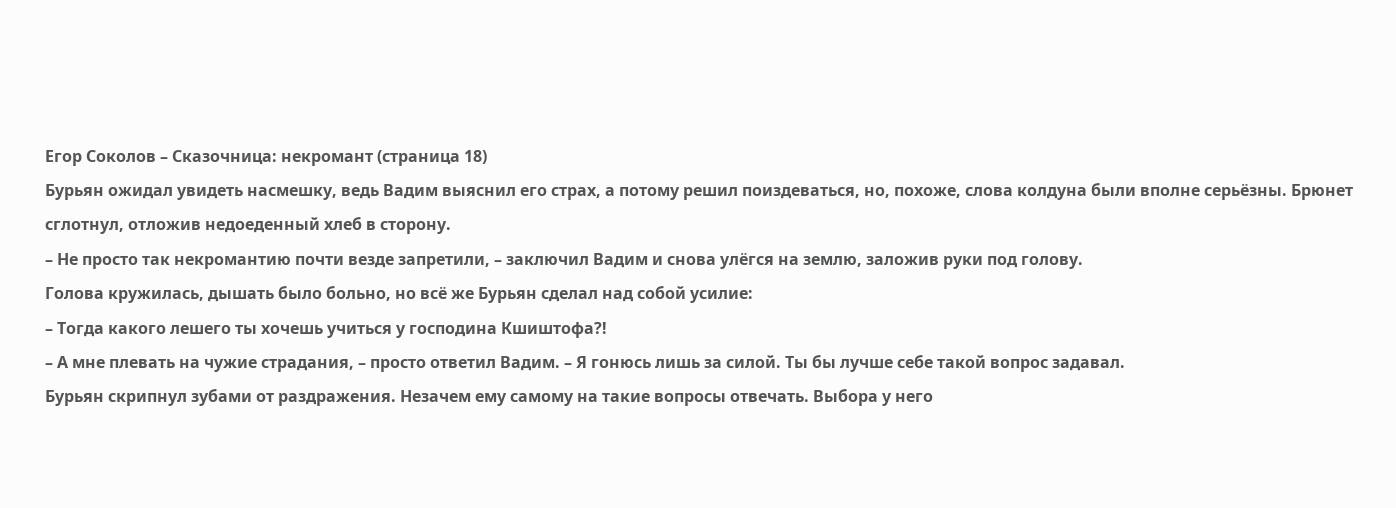Егор Соколов – Сказочница: некромант (страница 18)
Бурьян ожидал увидеть насмешку, ведь Вадим выяснил его страх, а потому решил поиздеваться, но, похоже, слова колдуна были вполне серьёзны. Брюнет сглотнул, отложив недоеденный хлеб в сторону.
– Не просто так некромантию почти везде запретили, – заключил Вадим и снова улёгся на землю, заложив руки под голову.
Голова кружилась, дышать было больно, но всё же Бурьян сделал над собой усилие:
– Тогда какого лешего ты хочешь учиться у господина Кшиштофа?!
– А мне плевать на чужие страдания, – просто ответил Вадим. – Я гонюсь лишь за силой. Ты бы лучше себе такой вопрос задавал.
Бурьян скрипнул зубами от раздражения. Незачем ему самому на такие вопросы отвечать. Выбора у него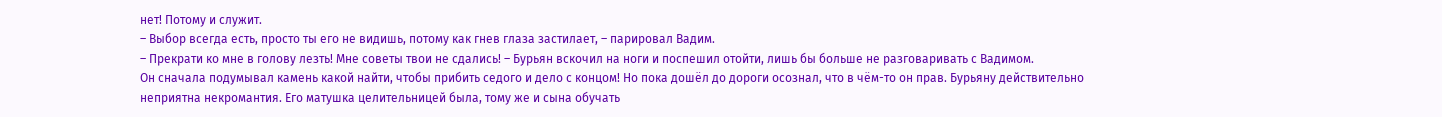нет! Потому и служит.
– Выбор всегда есть, просто ты его не видишь, потому как гнев глаза застилает, – парировал Вадим.
– Прекрати ко мне в голову лезть! Мне советы твои не сдались! – Бурьян вскочил на ноги и поспешил отойти, лишь бы больше не разговаривать с Вадимом.
Он сначала подумывал камень какой найти, чтобы прибить седого и дело с концом! Но пока дошёл до дороги осознал, что в чём-то он прав. Бурьяну действительно неприятна некромантия. Его матушка целительницей была, тому же и сына обучать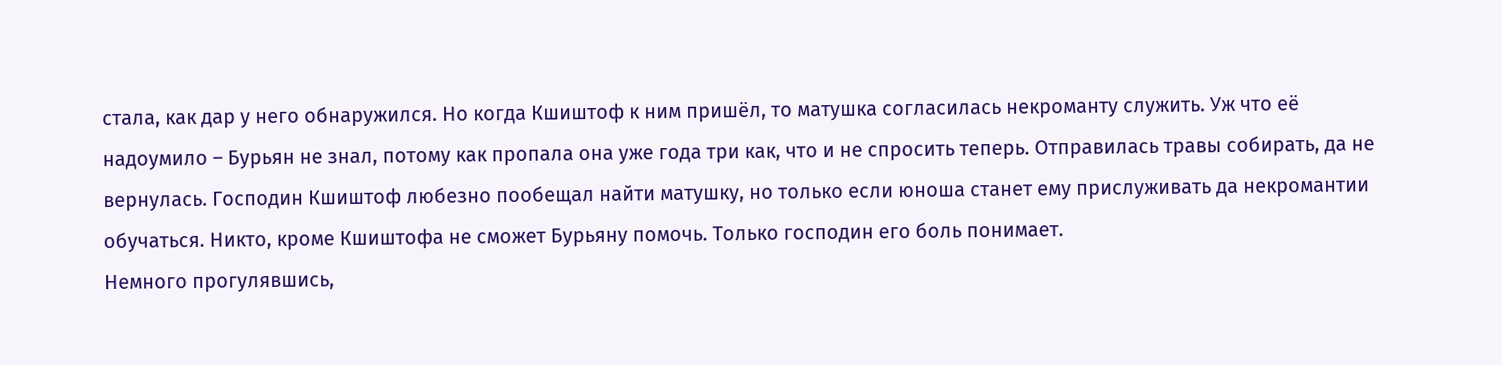стала, как дар у него обнаружился. Но когда Кшиштоф к ним пришёл, то матушка согласилась некроманту служить. Уж что её надоумило – Бурьян не знал, потому как пропала она уже года три как, что и не спросить теперь. Отправилась травы собирать, да не вернулась. Господин Кшиштоф любезно пообещал найти матушку, но только если юноша станет ему прислуживать да некромантии обучаться. Никто, кроме Кшиштофа не сможет Бурьяну помочь. Только господин его боль понимает.
Немного прогулявшись,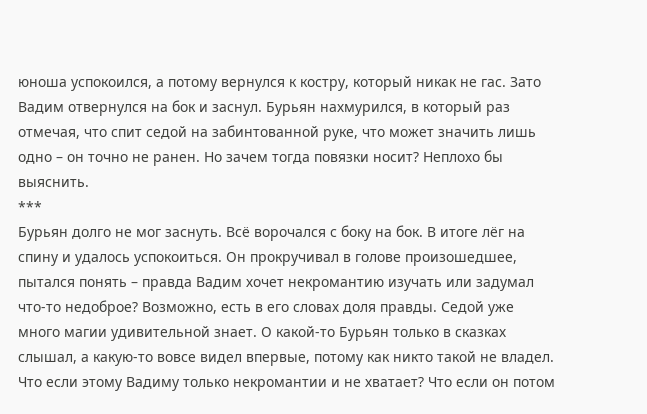юноша успокоился, а потому вернулся к костру, который никак не гас. Зато Вадим отвернулся на бок и заснул. Бурьян нахмурился, в который раз отмечая, что спит седой на забинтованной руке, что может значить лишь одно – он точно не ранен. Но зачем тогда повязки носит? Неплохо бы выяснить.
***
Бурьян долго не мог заснуть. Всё ворочался с боку на бок. В итоге лёг на спину и удалось успокоиться. Он прокручивал в голове произошедшее, пытался понять – правда Вадим хочет некромантию изучать или задумал что-то недоброе? Возможно, есть в его словах доля правды. Седой уже много магии удивительной знает. О какой-то Бурьян только в сказках слышал, а какую-то вовсе видел впервые, потому как никто такой не владел. Что если этому Вадиму только некромантии и не хватает? Что если он потом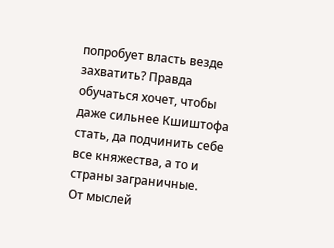попробует власть везде захватить? Правда обучаться хочет, чтобы даже сильнее Кшиштофа стать, да подчинить себе все княжества, а то и страны заграничные.
От мыслей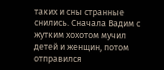таких и сны странные снились. Сначала Вадим с жутким хохотом мучил детей и женщин, потом отправился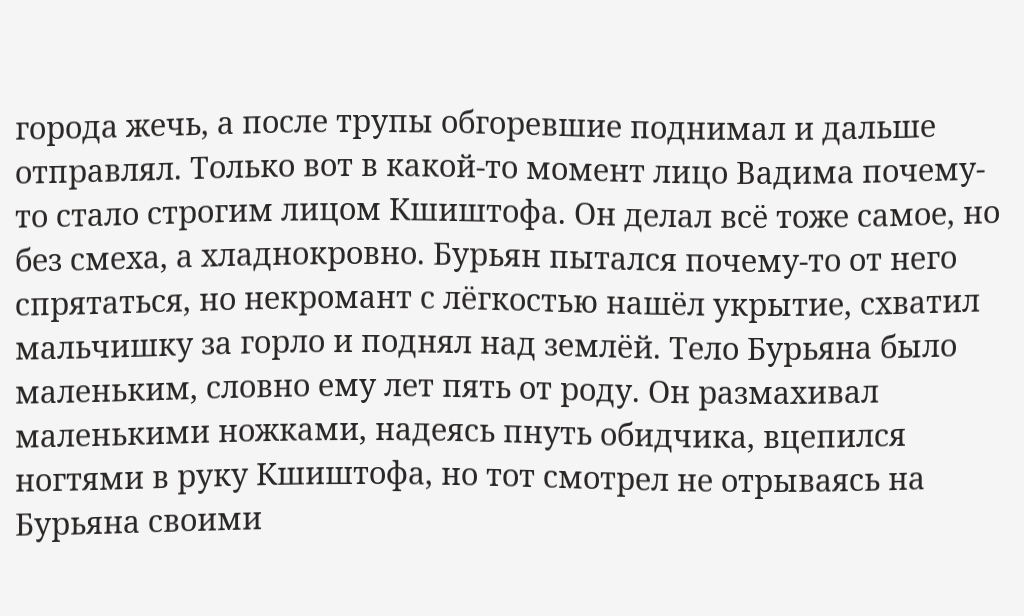города жечь, а после трупы обгоревшие поднимал и дальше отправлял. Только вот в какой-то момент лицо Вадима почему-то стало строгим лицом Кшиштофа. Он делал всё тоже самое, но без смеха, а хладнокровно. Бурьян пытался почему-то от него спрятаться, но некромант с лёгкостью нашёл укрытие, схватил мальчишку за горло и поднял над землёй. Тело Бурьяна было маленьким, словно ему лет пять от роду. Он размахивал маленькими ножками, надеясь пнуть обидчика, вцепился ногтями в руку Кшиштофа, но тот смотрел не отрываясь на Бурьяна своими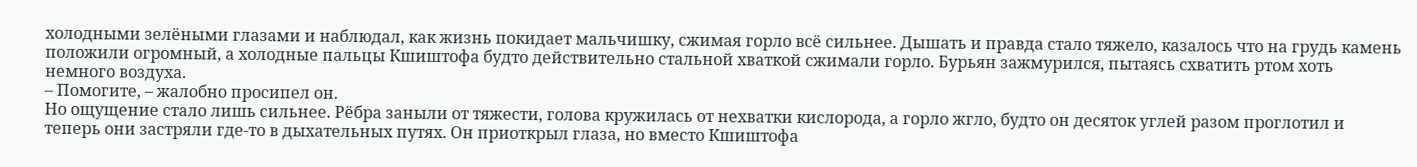холодными зелёными глазами и наблюдал, как жизнь покидает мальчишку, сжимая горло всё сильнее. Дышать и правда стало тяжело, казалось что на грудь камень положили огромный, а холодные пальцы Кшиштофа будто действительно стальной хваткой сжимали горло. Бурьян зажмурился, пытаясь схватить ртом хоть немного воздуха.
– Помогите, – жалобно просипел он.
Но ощущение стало лишь сильнее. Рёбра заныли от тяжести, голова кружилась от нехватки кислорода, а горло жгло, будто он десяток углей разом проглотил и теперь они застряли где-то в дыхательных путях. Он приоткрыл глаза, но вместо Кшиштофа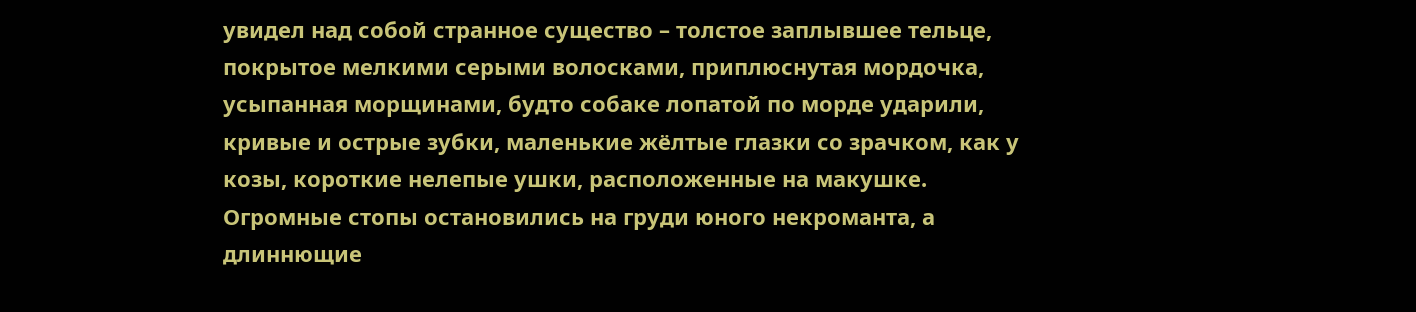увидел над собой странное существо – толстое заплывшее тельце, покрытое мелкими серыми волосками, приплюснутая мордочка, усыпанная морщинами, будто собаке лопатой по морде ударили, кривые и острые зубки, маленькие жёлтые глазки со зрачком, как у козы, короткие нелепые ушки, расположенные на макушке. Огромные стопы остановились на груди юного некроманта, а длиннющие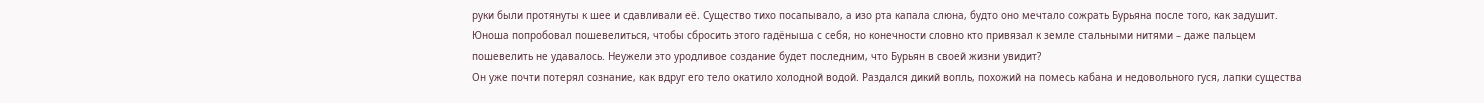руки были протянуты к шее и сдавливали её. Существо тихо посапывало, а изо рта капала слюна, будто оно мечтало сожрать Бурьяна после того, как задушит. Юноша попробовал пошевелиться, чтобы сбросить этого гадёныша с себя, но конечности словно кто привязал к земле стальными нитями – даже пальцем пошевелить не удавалось. Неужели это уродливое создание будет последним, что Бурьян в своей жизни увидит?
Он уже почти потерял сознание, как вдруг его тело окатило холодной водой. Раздался дикий вопль, похожий на помесь кабана и недовольного гуся, лапки существа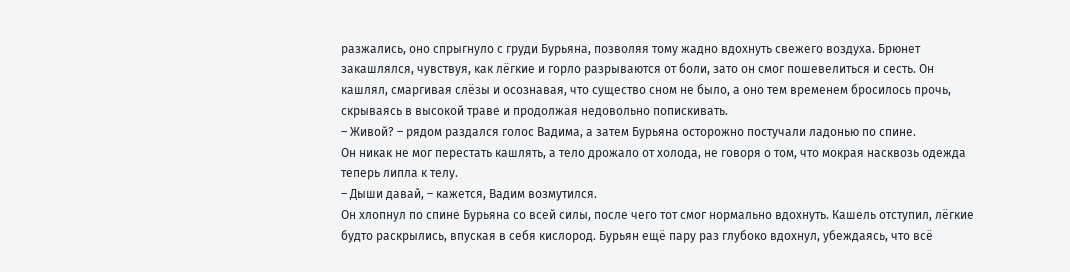разжались, оно спрыгнуло с груди Бурьяна, позволяя тому жадно вдохнуть свежего воздуха. Брюнет закашлялся, чувствуя, как лёгкие и горло разрываются от боли, зато он смог пошевелиться и сесть. Он кашлял, смаргивая слёзы и осознавая, что существо сном не было, а оно тем временем бросилось прочь, скрываясь в высокой траве и продолжая недовольно попискивать.
– Живой? – рядом раздался голос Вадима, а затем Бурьяна осторожно постучали ладонью по спине.
Он никак не мог перестать кашлять, а тело дрожало от холода, не говоря о том, что мокрая насквозь одежда теперь липла к телу.
– Дыши давай, – кажется, Вадим возмутился.
Он хлопнул по спине Бурьяна со всей силы, после чего тот смог нормально вдохнуть. Кашель отступил, лёгкие будто раскрылись, впуская в себя кислород. Бурьян ещё пару раз глубоко вдохнул, убеждаясь, что всё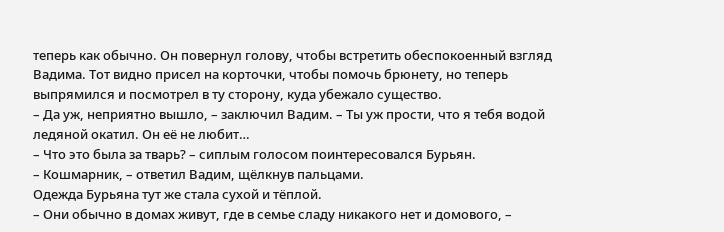теперь как обычно. Он повернул голову, чтобы встретить обеспокоенный взгляд Вадима. Тот видно присел на корточки, чтобы помочь брюнету, но теперь выпрямился и посмотрел в ту сторону, куда убежало существо.
– Да уж, неприятно вышло, – заключил Вадим. – Ты уж прости, что я тебя водой ледяной окатил. Он её не любит…
– Что это была за тварь? – сиплым голосом поинтересовался Бурьян.
– Кошмарник, – ответил Вадим, щёлкнув пальцами.
Одежда Бурьяна тут же стала сухой и тёплой.
– Они обычно в домах живут, где в семье сладу никакого нет и домового, –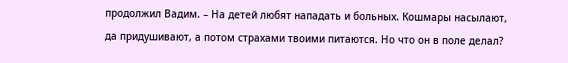продолжил Вадим. – На детей любят нападать и больных. Кошмары насылают, да придушивают, а потом страхами твоими питаются. Но что он в поле делал?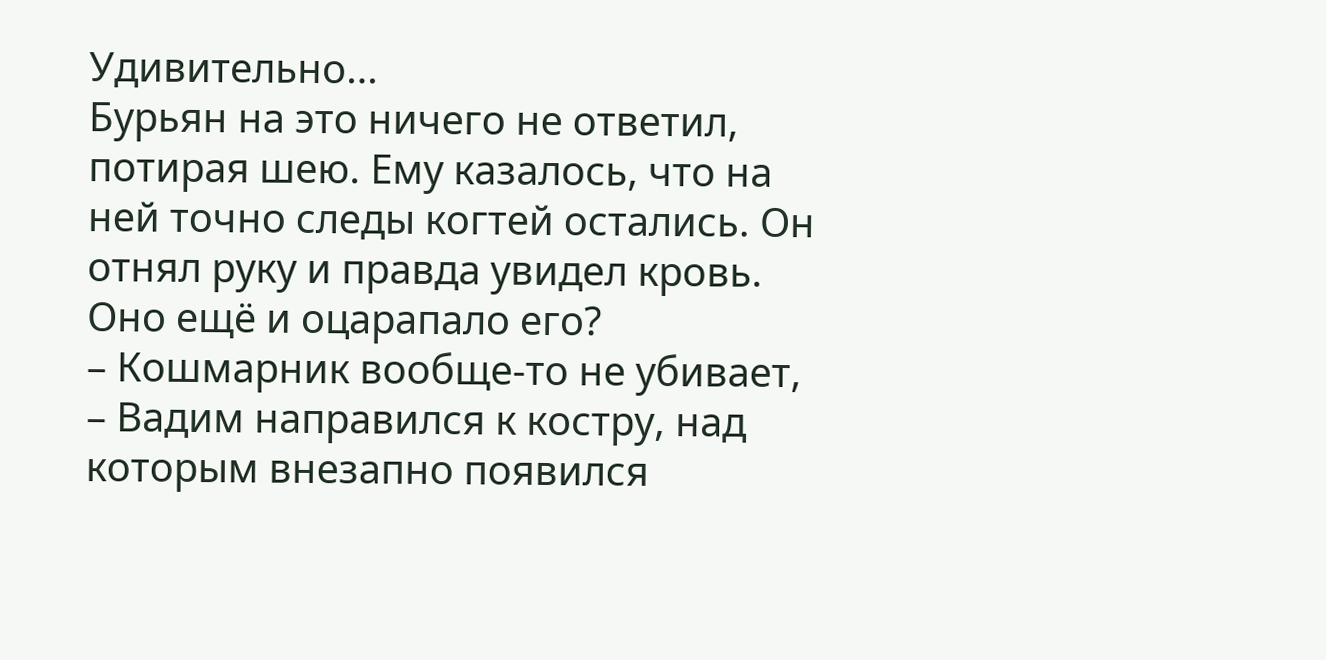Удивительно…
Бурьян на это ничего не ответил, потирая шею. Ему казалось, что на ней точно следы когтей остались. Он отнял руку и правда увидел кровь. Оно ещё и оцарапало его?
– Кошмарник вообще-то не убивает, – Вадим направился к костру, над которым внезапно появился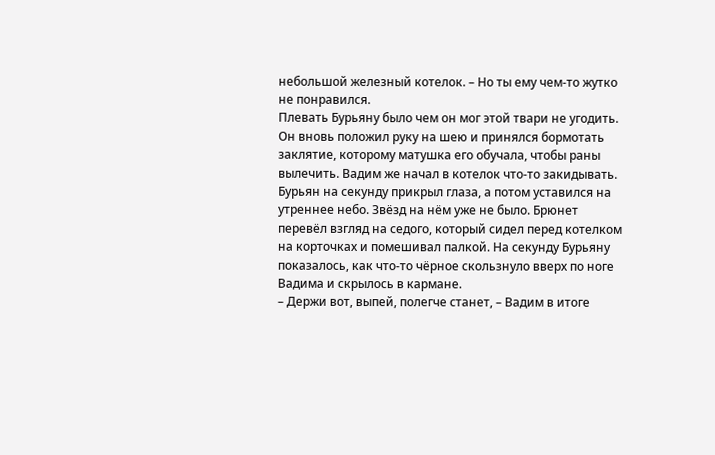небольшой железный котелок. – Но ты ему чем-то жутко не понравился.
Плевать Бурьяну было чем он мог этой твари не угодить. Он вновь положил руку на шею и принялся бормотать заклятие, которому матушка его обучала, чтобы раны вылечить. Вадим же начал в котелок что-то закидывать. Бурьян на секунду прикрыл глаза, а потом уставился на утреннее небо. Звёзд на нём уже не было. Брюнет перевёл взгляд на седого, который сидел перед котелком на корточках и помешивал палкой. На секунду Бурьяну показалось, как что-то чёрное скользнуло вверх по ноге Вадима и скрылось в кармане.
– Держи вот, выпей, полегче станет, – Вадим в итоге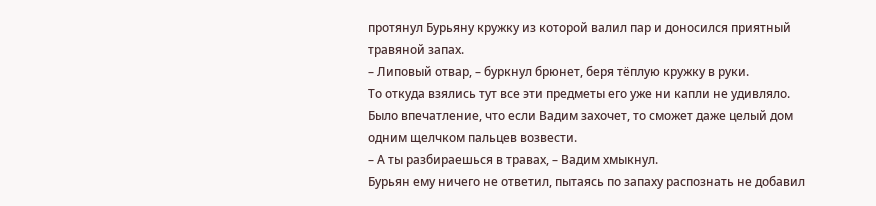протянул Бурьяну кружку из которой валил пар и доносился приятный травяной запах.
– Липовый отвар, – буркнул брюнет, беря тёплую кружку в руки.
То откуда взялись тут все эти предметы его уже ни капли не удивляло. Было впечатление, что если Вадим захочет, то сможет даже целый дом одним щелчком пальцев возвести.
– А ты разбираешься в травах, – Вадим хмыкнул.
Бурьян ему ничего не ответил, пытаясь по запаху распознать не добавил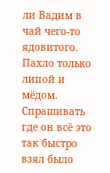ли Вадим в чай чего-то ядовитого. Пахло только липой и мёдом. Спрашивать где он всё это так быстро взял было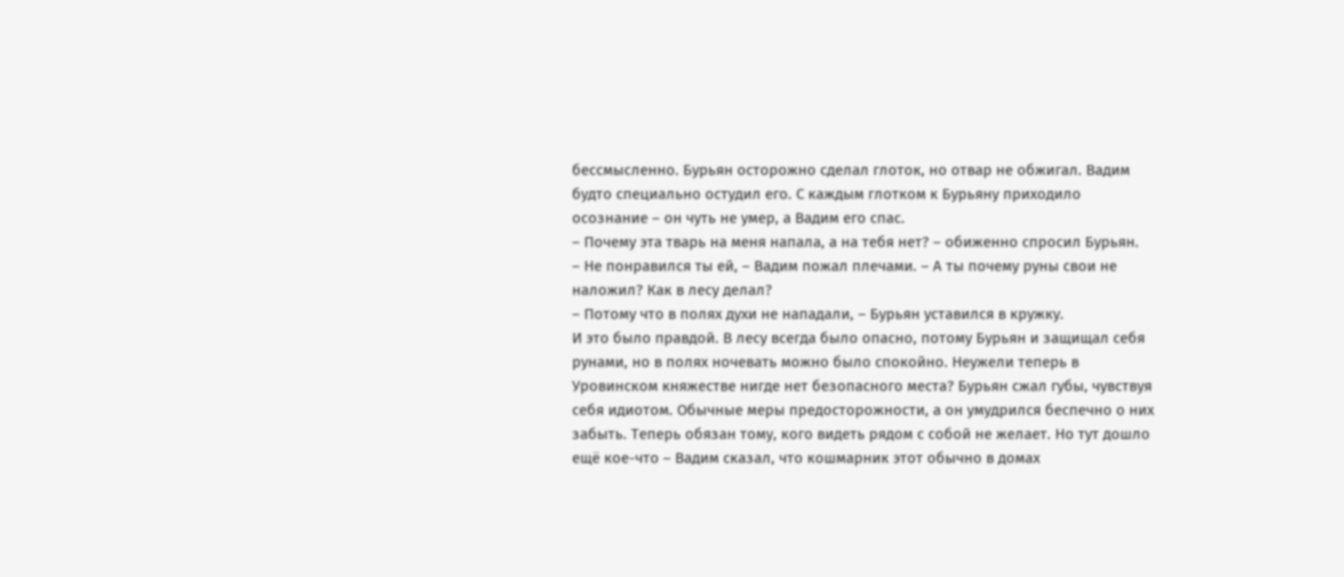бессмысленно. Бурьян осторожно сделал глоток, но отвар не обжигал. Вадим будто специально остудил его. С каждым глотком к Бурьяну приходило осознание – он чуть не умер, а Вадим его спас.
– Почему эта тварь на меня напала, а на тебя нет? – обиженно спросил Бурьян.
– Не понравился ты ей, – Вадим пожал плечами. – А ты почему руны свои не наложил? Как в лесу делал?
– Потому что в полях духи не нападали, – Бурьян уставился в кружку.
И это было правдой. В лесу всегда было опасно, потому Бурьян и защищал себя рунами, но в полях ночевать можно было спокойно. Неужели теперь в Уровинском княжестве нигде нет безопасного места? Бурьян сжал губы, чувствуя себя идиотом. Обычные меры предосторожности, а он умудрился беспечно о них забыть. Теперь обязан тому, кого видеть рядом с собой не желает. Но тут дошло ещё кое-что – Вадим сказал, что кошмарник этот обычно в домах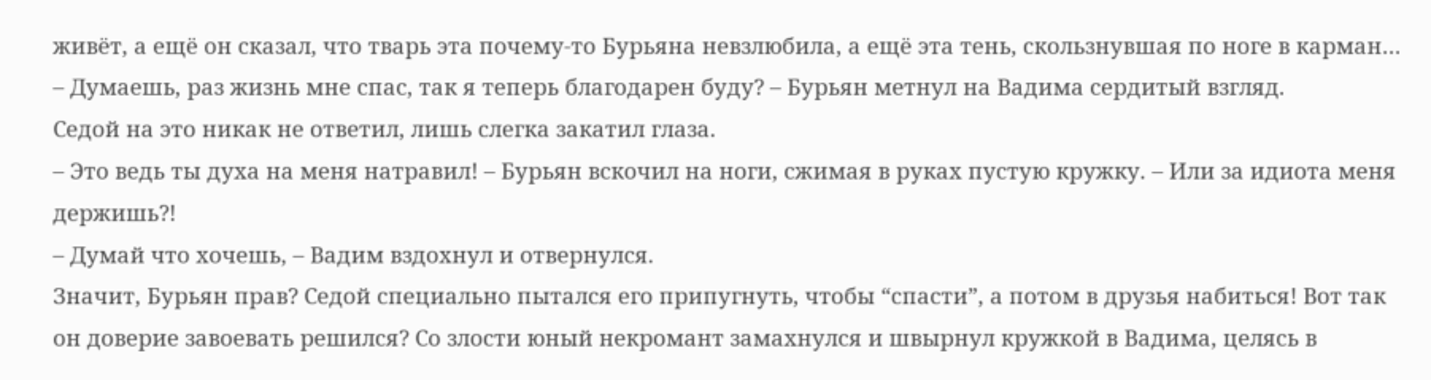живёт, а ещё он сказал, что тварь эта почему-то Бурьяна невзлюбила, а ещё эта тень, скользнувшая по ноге в карман…
– Думаешь, раз жизнь мне спас, так я теперь благодарен буду? – Бурьян метнул на Вадима сердитый взгляд.
Седой на это никак не ответил, лишь слегка закатил глаза.
– Это ведь ты духа на меня натравил! – Бурьян вскочил на ноги, сжимая в руках пустую кружку. – Или за идиота меня держишь?!
– Думай что хочешь, – Вадим вздохнул и отвернулся.
Значит, Бурьян прав? Седой специально пытался его припугнуть, чтобы “спасти”, а потом в друзья набиться! Вот так он доверие завоевать решился? Со злости юный некромант замахнулся и швырнул кружкой в Вадима, целясь в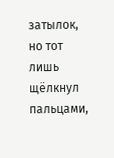затылок, но тот лишь щёлкнул пальцами,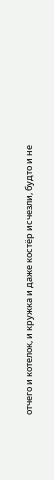отчего и котелок, и кружка и даже костёр исчезли, будто и не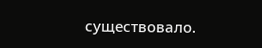существовало.